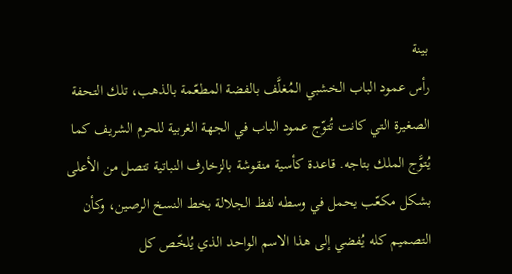بينة
رأس عمود الباب الخشبي المُغلَّف بالفضة المطعّمة بالذهب، تلك التحفة الصغيرة التي كانت تُتوّج عمود الباب في الجهة الغربية للحرم الشريف كما يُتوَّج الملك بتاجه. قاعدة كأسية منقوشة بالزخارف النباتية تتصل من الأعلى بشكل مكعّب يحمل في وسطه لفظ الجلالة بخط النسخ الرصين، وكأن التصميم كله يُفضي إلى هذا الاسم الواحد الذي يُلخّص كل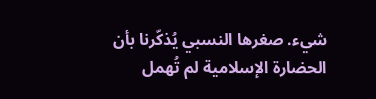شيء. صغرها النسبي يُذكّرنا بأن الحضارة الإسلامية لم تُهمل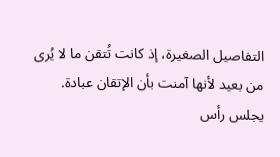التفاصيل الصغيرة، إذ كانت تُتقن ما لا يُرى من بعيد لأنها آمنت بأن الإتقان عبادة. يجلس رأس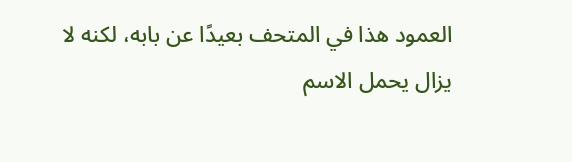العمود هذا في المتحف بعيدًا عن بابه، لكنه لا يزال يحمل الاسم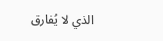الذي لا يُفارق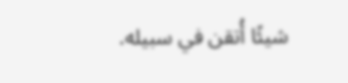شيئًا أُتقن في سبيله.